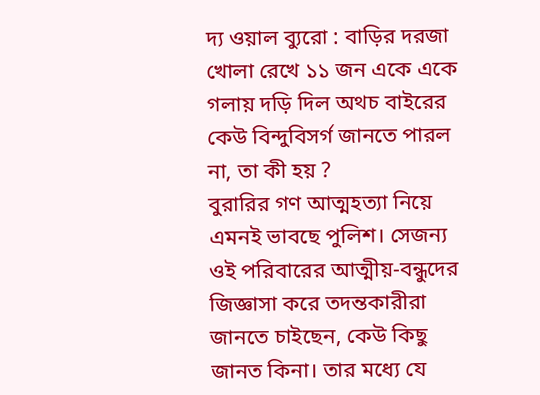দ্য ওয়াল ব্যুরো : বাড়ির দরজা খোলা রেখে ১১ জন একে একে গলায় দড়ি দিল অথচ বাইরের কেউ বিন্দুবিসর্গ জানতে পারল না, তা কী হয় ?
বুরারির গণ আত্মহত্যা নিয়ে এমনই ভাবছে পুলিশ। সেজন্য ওই পরিবারের আত্মীয়-বন্ধুদের জিজ্ঞাসা করে তদন্তকারীরা জানতে চাইছেন, কেউ কিছু জানত কিনা। তার মধ্যে যে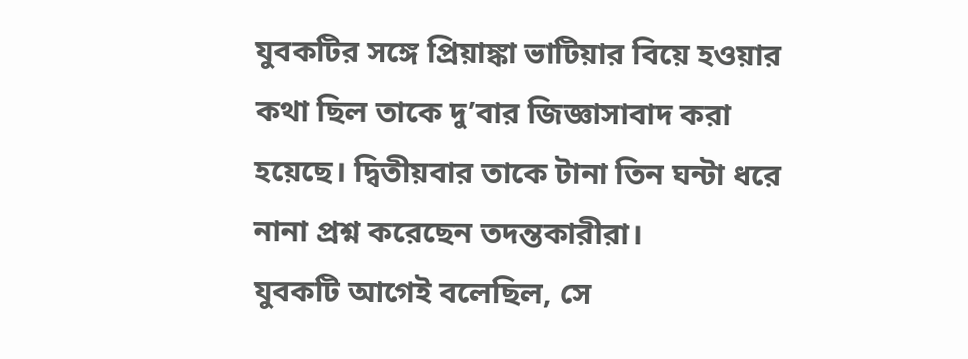যুবকটির সঙ্গে প্রিয়াঙ্কা ভাটিয়ার বিয়ে হওয়ার কথা ছিল তাকে দু’বার জিজ্ঞাসাবাদ করা হয়েছে। দ্বিতীয়বার তাকে টানা তিন ঘন্টা ধরে নানা প্রশ্ন করেছেন তদন্তকারীরা।
যুবকটি আগেই বলেছিল, সে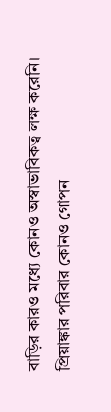বাড়ির কারও মধ্যে কোনও অস্বাভাবিকত্ব লক্ষ করেনি। প্রিয়াঙ্কার পরিবার কোনও গোপন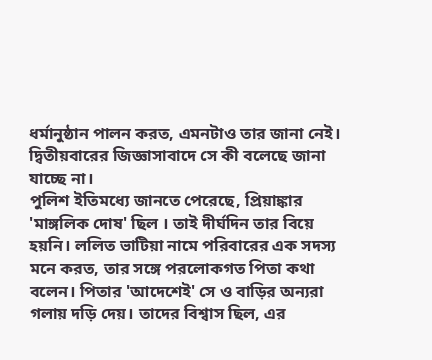ধর্মানুষ্ঠান পালন করত, এমনটাও তার জানা নেই। দ্বিতীয়বারের জিজ্ঞাসাবাদে সে কী বলেছে জানা যাচ্ছে না।
পুলিশ ইতিমধ্যে জানতে পেরেছে, প্রিয়াঙ্কার 'মাঙ্গলিক দোষ' ছিল । তাই দীর্ঘদিন তার বিয়ে হয়নি। ললিত ভাটিয়া নামে পরিবারের এক সদস্য মনে করত, তার সঙ্গে পরলোকগত পিতা কথা বলেন। পিতার 'আদেশেই' সে ও বাড়ির অন্যরা গলায় দড়ি দেয়। তাদের বিশ্বাস ছিল, এর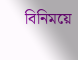বিনিময়ে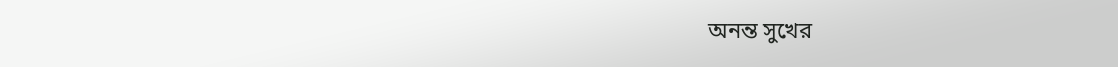অনন্ত সুখের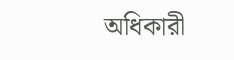অধিকারী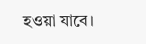হওয়া যাবে।